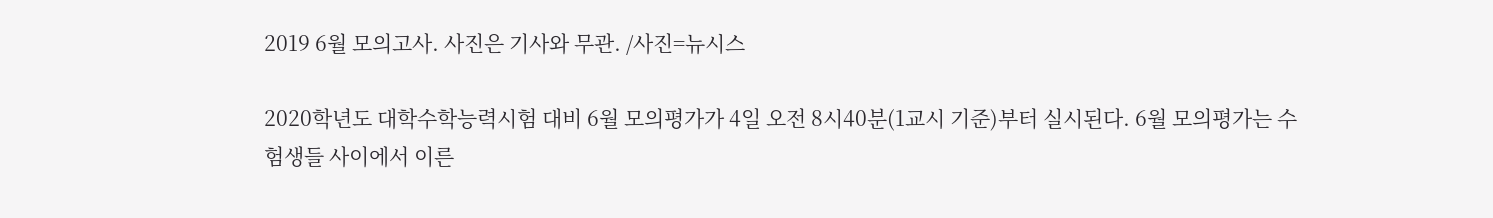2019 6월 모의고사. 사진은 기사와 무관. /사진=뉴시스

2020학년도 대학수학능력시험 대비 6월 모의평가가 4일 오전 8시40분(1교시 기준)부터 실시된다. 6월 모의평가는 수험생들 사이에서 이른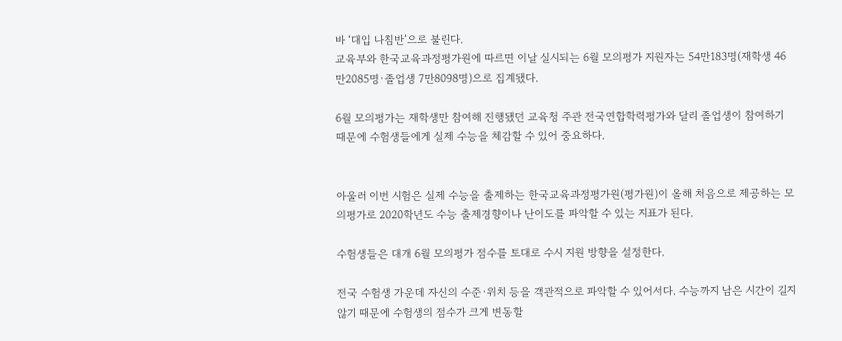바 ‘대입 나침반’으로 불린다.
교육부와 한국교육과정평가원에 따르면 이날 실시되는 6월 모의평가 지원자는 54만183명(재학생 46만2085명·졸업생 7만8098명)으로 집계됐다.

6월 모의평가는 재학생만 참여해 진행됐던 교육청 주관 전국연합학력평가와 달리 졸업생이 참여하기 때문에 수험생들에게 실제 수능을 체감할 수 있어 중요하다.


아울러 이번 시험은 실제 수능을 출제하는 한국교육과정평가원(평가원)이 올해 처음으로 제공하는 모의평가로 2020학년도 수능 출제경향이나 난이도를 파악할 수 있는 지표가 된다.

수험생들은 대개 6월 모의평가 점수를 토대로 수시 지원 방향을 설정한다.

전국 수험생 가운데 자신의 수준·위치 등을 객관적으로 파악할 수 있어서다. 수능까지 남은 시간이 길지 않기 때문에 수험생의 점수가 크게 변동할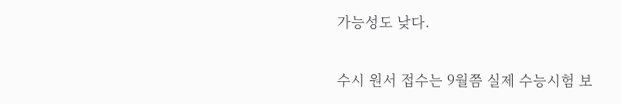가능성도 낮다.


수시 원서 접수는 9월쯤 실제 수능시험 보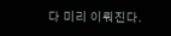다 미리 이뤄진다.